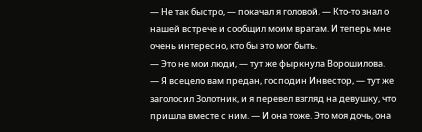— Не так быстро, — покачал я головой. — Кто-то знал о нашей встрече и сообщил моим врагам. И теперь мне очень интересно, кто бы это мог быть.
— Это не мои люди, — тут же фыркнула Ворошилова.
— Я всецело вам предан, господин Инвестор, — тут же заголосил Золотник, и я перевел взгляд на девушку, что пришла вместе с ним. — И она тоже. Это моя дочь, она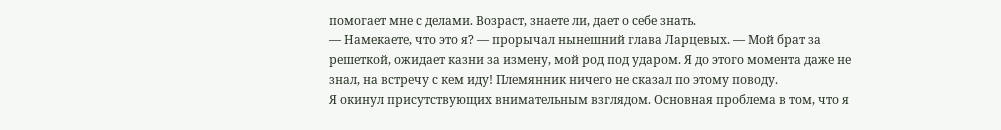помогает мне с делами. Возраст, знаете ли, дает о себе знать.
— Намекаете, что это я? — прорычал нынешний глава Ларцевых. — Мой брат за решеткой, ожидает казни за измену, мой род под ударом. Я до этого момента даже не знал, на встречу с кем иду! Племянник ничего не сказал по этому поводу.
Я окинул присутствующих внимательным взглядом. Основная проблема в том, что я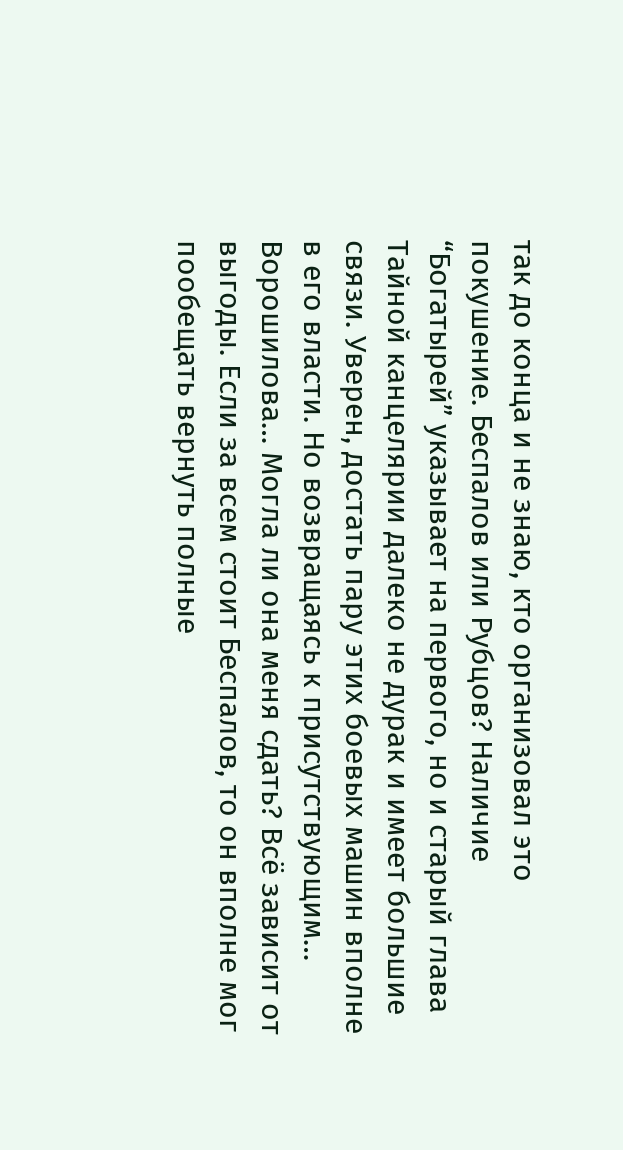так до конца и не знаю, кто организовал это покушение. Беспалов или Рубцов? Наличие “Богатырей” указывает на первого, но и старый глава Тайной канцелярии далеко не дурак и имеет большие связи. Уверен, достать пару этих боевых машин вполне в его власти. Но возвращаясь к присутствующим…
Ворошилова… Могла ли она меня сдать? Всё зависит от выгоды. Если за всем стоит Беспалов, то он вполне мог пообещать вернуть полные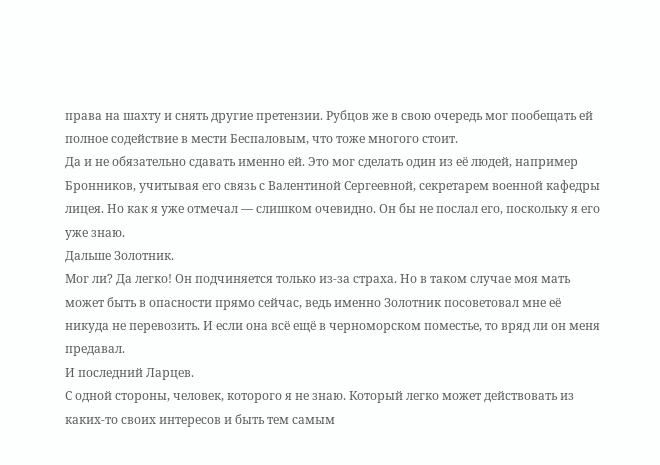права на шахту и снять другие претензии. Рубцов же в свою очередь мог пообещать ей полное содействие в мести Беспаловым, что тоже многого стоит.
Да и не обязательно сдавать именно ей. Это мог сделать один из её людей, например Бронников, учитывая его связь с Валентиной Сергеевной, секретарем военной кафедры лицея. Но как я уже отмечал — слишком очевидно. Он бы не послал его, поскольку я его уже знаю.
Дальше Золотник.
Мог ли? Да легко! Он подчиняется только из-за страха. Но в таком случае моя мать может быть в опасности прямо сейчас, ведь именно Золотник посоветовал мне её никуда не перевозить. И если она всё ещё в черноморском поместье, то вряд ли он меня предавал.
И последний Ларцев.
С одной стороны, человек, которого я не знаю. Который легко может действовать из каких-то своих интересов и быть тем самым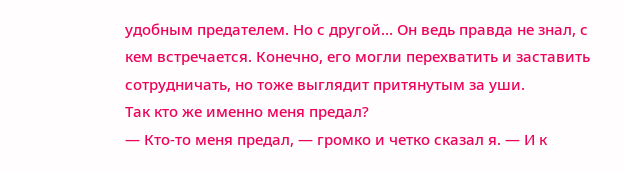удобным предателем. Но с другой… Он ведь правда не знал, с кем встречается. Конечно, его могли перехватить и заставить сотрудничать, но тоже выглядит притянутым за уши.
Так кто же именно меня предал?
— Кто-то меня предал, — громко и четко сказал я. — И к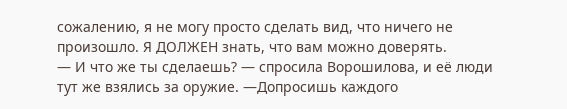сожалению, я не могу просто сделать вид, что ничего не произошло. Я ДОЛЖЕН знать, что вам можно доверять.
— И что же ты сделаешь? — спросила Ворошилова, и её люди тут же взялись за оружие. —Допросишь каждого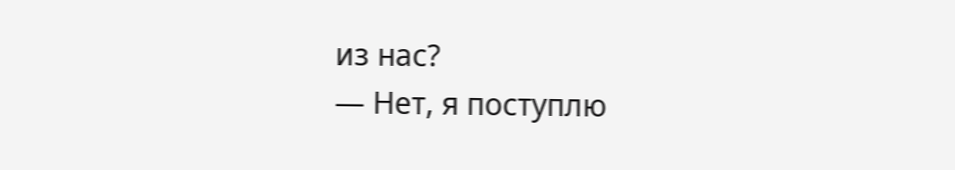из нас?
— Нет, я поступлю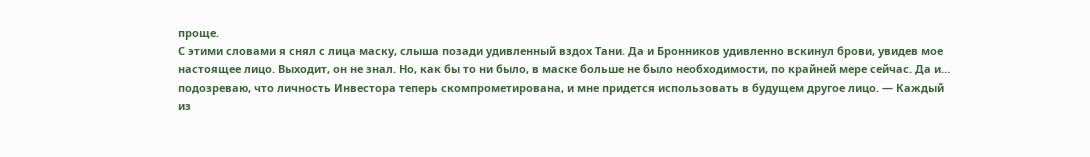проще.
С этими словами я снял с лица маску, слыша позади удивленный вздох Тани. Да и Бронников удивленно вскинул брови, увидев мое настоящее лицо. Выходит, он не знал. Но, как бы то ни было, в маске больше не было необходимости, по крайней мере сейчас. Да и… подозреваю, что личность Инвестора теперь скомпрометирована, и мне придется использовать в будущем другое лицо. — Каждый из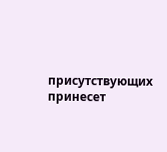присутствующих принесет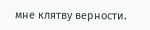мне клятву верности.